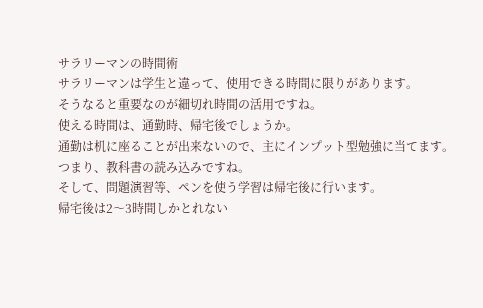サラリーマンの時間術
サラリーマンは学生と違って、使用できる時間に限りがあります。
そうなると重要なのが細切れ時間の活用ですね。
使える時間は、通勤時、帰宅後でしょうか。
通勤は机に座ることが出来ないので、主にインプット型勉強に当てます。
つまり、教科書の読み込みですね。
そして、問題演習等、ペンを使う学習は帰宅後に行います。
帰宅後は2〜3時間しかとれない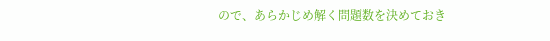ので、あらかじめ解く問題数を決めておき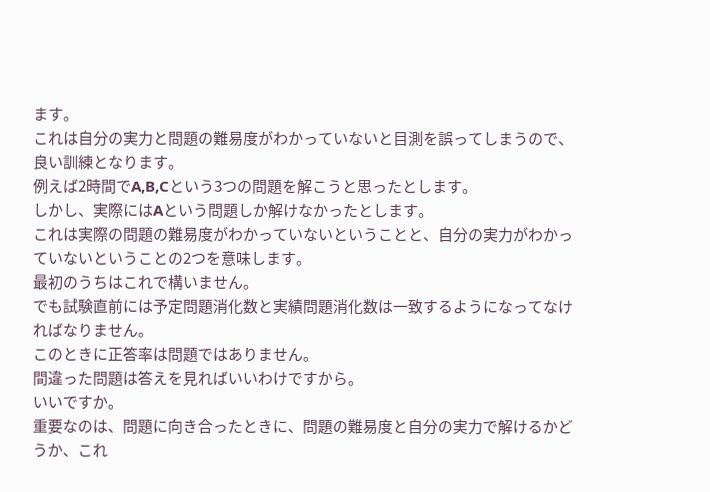ます。
これは自分の実力と問題の難易度がわかっていないと目測を誤ってしまうので、良い訓練となります。
例えば2時間でA,B,Cという3つの問題を解こうと思ったとします。
しかし、実際にはAという問題しか解けなかったとします。
これは実際の問題の難易度がわかっていないということと、自分の実力がわかっていないということの2つを意味します。
最初のうちはこれで構いません。
でも試験直前には予定問題消化数と実績問題消化数は一致するようになってなければなりません。
このときに正答率は問題ではありません。
間違った問題は答えを見ればいいわけですから。
いいですか。
重要なのは、問題に向き合ったときに、問題の難易度と自分の実力で解けるかどうか、これ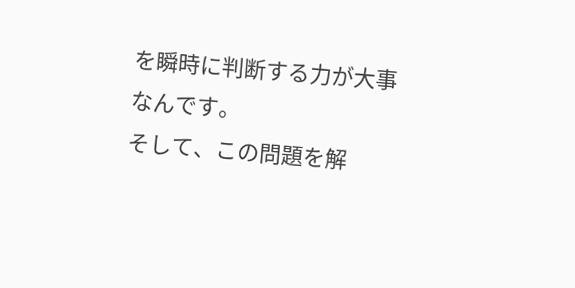を瞬時に判断する力が大事なんです。
そして、この問題を解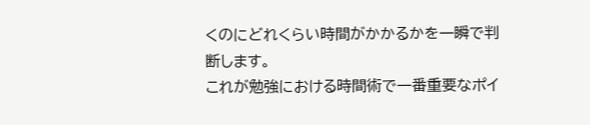くのにどれくらい時間がかかるかを一瞬で判断します。
これが勉強における時間術で一番重要なポイ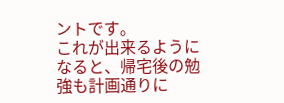ントです。
これが出来るようになると、帰宅後の勉強も計画通りに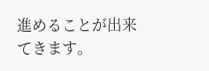進めることが出来てきます。